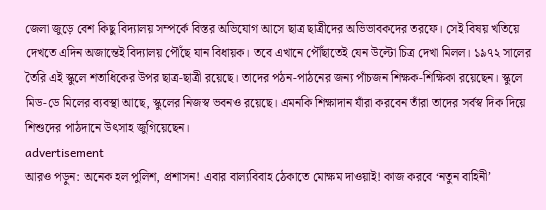জেলা জুড়ে বেশ কিছু বিদ্যালয় সম্পর্কে বিস্তর অভিযোগ আসে ছাত্র ছাত্রীদের অভিভাবকদের তরফে। সেই বিষয় খতিয়ে দেখতে এদিন অজান্তেই বিদ্যালয় পৌঁছে যান বিধায়ক। তবে এখানে পৌঁছাতেই যেন উল্টো চিত্র দেখা মিলল। ১৯৭২ সালের তৈরি এই স্কুলে শতাধিকের উপর ছাত্র-ছাত্রী রয়েছে। তাদের পঠন-পাঠনের জন্য পাঁচজন শিক্ষক-শিক্ষিকা রয়েছেন। স্কুলে মিড-ডে মিলের ব্যবস্থা আছে, স্কুলের নিজস্ব ভবনও রয়েছে। এমনকি শিক্ষাদান যাঁরা করবেন তাঁরা তাদের সর্বস্ব দিক দিয়ে শিশুদের পাঠদানে উৎসাহ জুগিয়েছেন।
advertisement
আরও পড়ুন: অনেক হল পুলিশ, প্রশাসন! এবার বাল্যবিবাহ ঠেকাতে মোক্ষম দাওয়াই! কাজ করবে ‘নতুন বাহিনী’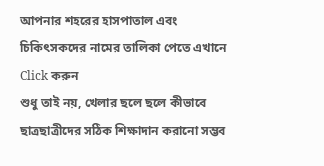আপনার শহরের হাসপাতাল এবং চিকিৎসকদের নামের তালিকা পেতে এখানে Click করুন
শুধু তাই নয়, খেলার ছলে ছলে কীভাবে ছাত্রছাত্রীদের সঠিক শিক্ষাদান করানো সম্ভব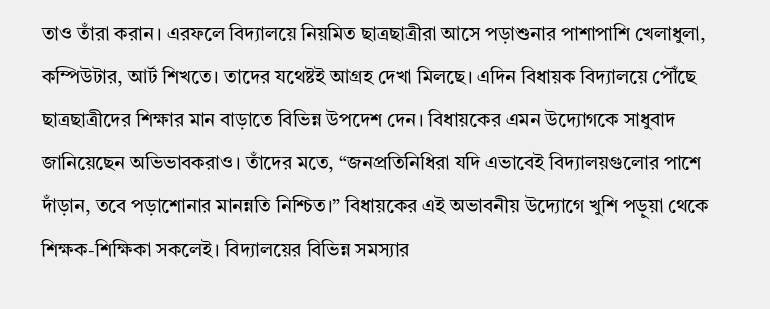তাও তাঁরা করান। এরফলে বিদ্যালয়ে নিয়মিত ছাত্রছাত্রীরা আসে পড়াশুনার পাশাপাশি খেলাধুলা, কম্পিউটার, আর্ট শিখতে। তাদের যথেষ্টই আগ্রহ দেখা মিলছে। এদিন বিধায়ক বিদ্যালয়ে পৌঁছে ছাত্রছাত্রীদের শিক্ষার মান বাড়াতে বিভিন্ন উপদেশ দেন। বিধায়কের এমন উদ্যোগকে সাধুবাদ জানিয়েছেন অভিভাবকরাও। তাঁদের মতে, “জনপ্রতিনিধিরা যদি এভাবেই বিদ্যালয়গুলোর পাশে দাঁড়ান, তবে পড়াশোনার মানন্নতি নিশ্চিত।” বিধায়কের এই অভাবনীয় উদ্যোগে খুশি পড়ুয়া থেকে শিক্ষক-শিক্ষিকা সকলেই। বিদ্যালয়ের বিভিন্ন সমস্যার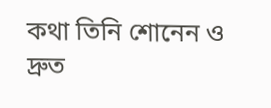কথা তিনি শোনেন ও দ্রুত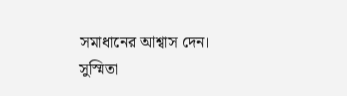সমাধানের আশ্বাস দেন।
সুস্মিতা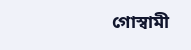গোস্বামী